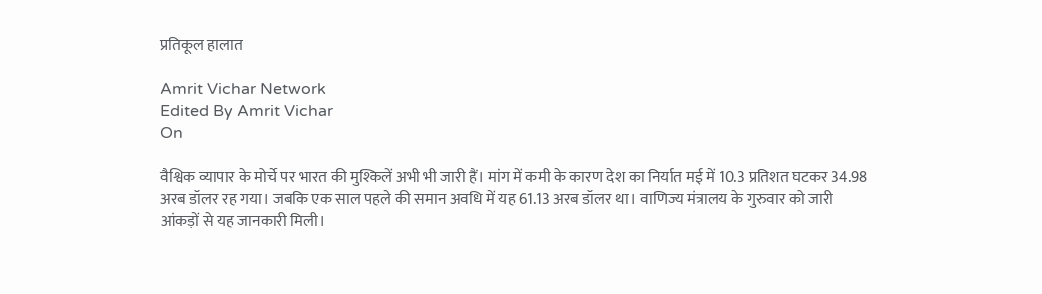प्रतिकूल हालात

Amrit Vichar Network
Edited By Amrit Vichar
On

वैश्विक व्यापार के मोर्चे पर भारत की मुश्किलें अभी भी जारी हैं। मांग में कमी के कारण देश का निर्यात मई में 10.3 प्रतिशत घटकर 34.98 अरब डॉलर रह गया। जबकि एक साल पहले की समान अवधि में यह 61.13 अरब डॉलर था। वाणिज्य मंत्रालय के गुरुवार को जारी आंकड़ों से यह जानकारी मिली।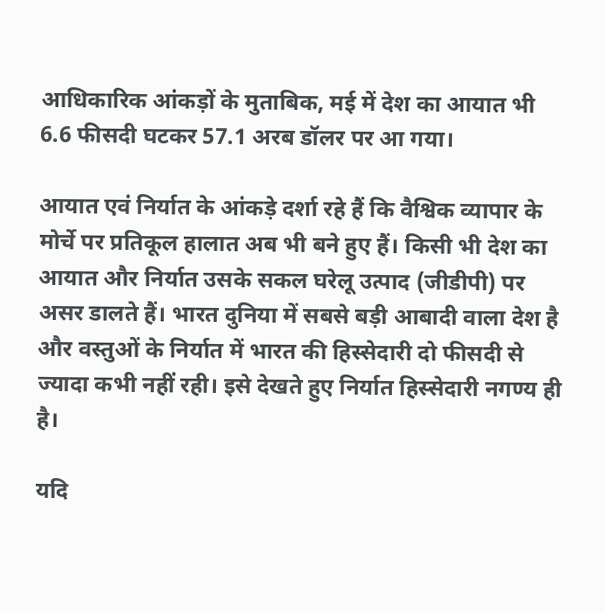आधिकारिक आंकड़ों के मुताबिक, मई में देश का आयात भी 6.6 फीसदी घटकर 57.1 अरब डॉलर पर आ गया।

आयात एवं निर्यात के आंकड़े दर्शा रहे हैं कि वैश्विक व्यापार के मोर्चे पर प्रतिकूल हालात अब भी बने हुए हैं। किसी भी देश का आयात और निर्यात उसके सकल घरेलू उत्पाद (जीडीपी) पर असर डालते हैं। भारत दुनिया में सबसे बड़ी आबादी वाला देश है और वस्तुओं के निर्यात में भारत की हिस्सेदारी दो फीसदी से ज्यादा कभी नहीं रही। इसे देखते हुए निर्यात हिस्सेदारी नगण्य ही है।

यदि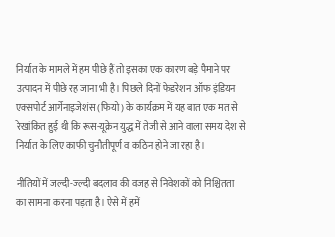निर्यात के मामले में हम पीछे हैं तो इसका एक कारण बड़े पैमाने पर उत्पादन में पीछे रह जाना भी है। पिछले दिनों फेडरेशन ऑफ इंडियन एक्सपोर्ट आर्गेनाइजेशंस (फियो) के कार्यक्रम में यह बात एक मत से रेखांकित हुई थी कि रूस-यूक्रेन युद्ध में तेजी से आने वाला समय देश से निर्यात के लिए काफी चुनौतीपूर्ण व कठिन होने जा रहा है।

नीतियों में जल्दी-ज्ल्दी बदलाव की वजह से निवेशकों को निश्चितता  का सामना करना पड़ता है। ऐसे में हमें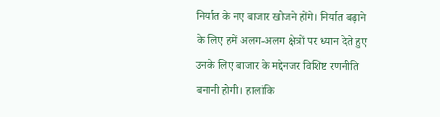निर्यात के नए बाजार खोजने होंगे। निर्यात बढ़ाने के लिए हमें अलग-अलग क्षेत्रों पर ध्यान देते हुए उनके लिए बाजार के मद्देनजर विशिष्ट रणनीति बनानी होगी। हालांकि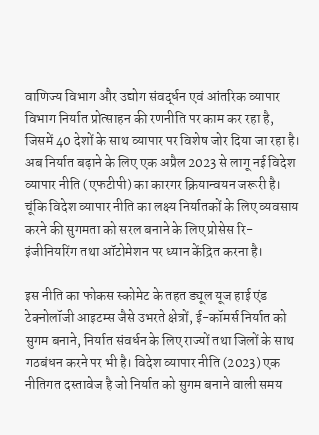वाणिज्य विभाग और उद्योग संवर्द्धन एवं आंतरिक व्यापार विभाग निर्यात प्रोत्साहन की रणनीति पर काम कर रहा है, जिसमें 40 देशों के साथ व्यापार पर विशेष जोर दिया जा रहा है। अब निर्यात बढ़ाने के लिए एक अप्रैल 2023 से लागू नई विदेश व्यापार नीति (एफटीपी) का कारगर क्रियान्वयन जरूरी है। चूंकि विदेश व्यापार नीति का लक्ष्य निर्यातकों के लिए व्यवसाय करने की सुगमता को सरल बनाने के लिए प्रोसेस रि-इंजीनियरिंग तथा ऑटोमेशन पर ध्यान केंद्रित करना है।

इस नीति का फोकस स्कोमेट के तहत ड्यूल यूज हाई एंड टेक्नोलॉजी आइटम्स जैसे उभरते क्षेत्रों, ई-कॉमर्स निर्यात को सुगम बनाने, निर्यात संवर्धन के लिए राज्यों तथा जिलों के साथ गठबंधन करने पर भी है। विदेश व्यापार नीति (2023) एक नीतिगत दस्तावेज है जो निर्यात को सुगम बनाने वाली समय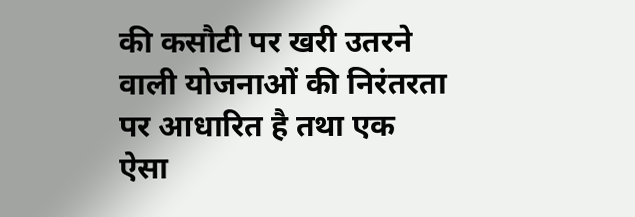की कसौटी पर खरी उतरने वाली योजनाओं की निरंतरता पर आधारित है तथा एक ऐसा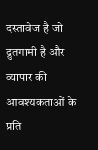दस्तावेज है जो द्रुतगामी है और व्यापार की आवश्यकताओं के प्रति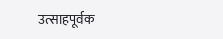उत्साहपूर्वक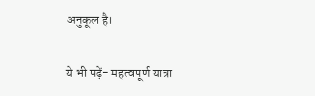अनुकूल है।

ये भी पढ़ें- महत्वपूर्ण यात्रा